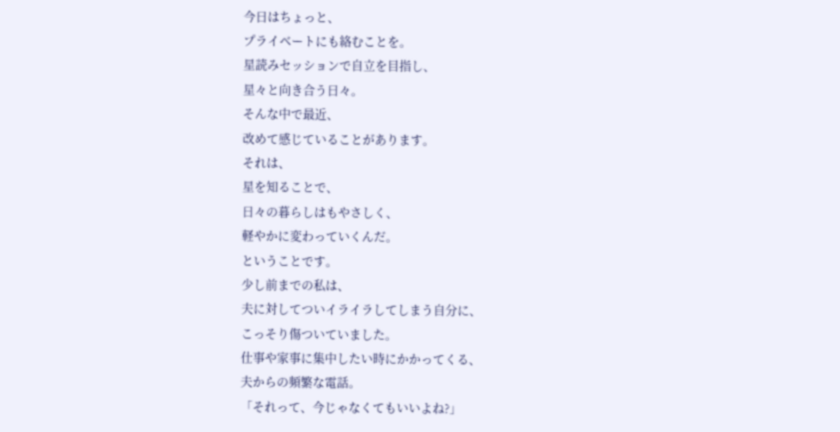今日はちょっと、
プライベートにも絡むことを。
星読みセッションで自立を目指し、
星々と向き合う日々。
そんな中で最近、
改めて感じていることがあります。
それは、
星を知ることで、
日々の暮らしはもやさしく、
軽やかに変わっていくんだ。
ということです。
少し前までの私は、
夫に対してついイライラしてしまう自分に、
こっそり傷ついていました。
仕事や家事に集中したい時にかかってくる、
夫からの頻繁な電話。
「それって、今じゃなくてもいいよね?」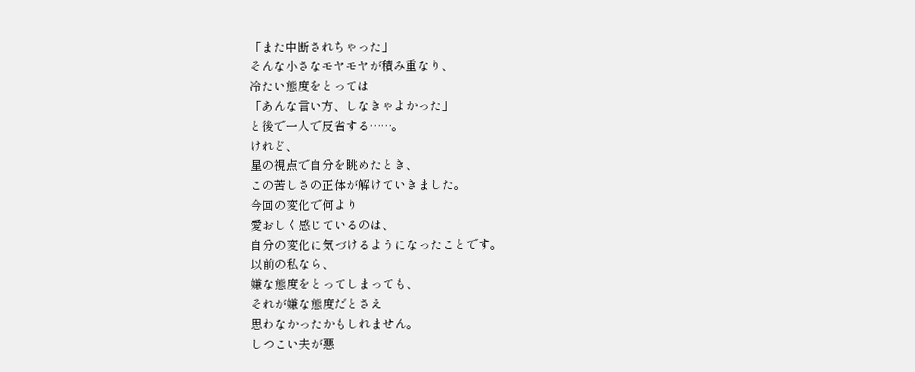「また中断されちゃった」
そんな小さなモヤモヤが積み重なり、
冷たい態度をとっては
「あんな言い方、しなきゃよかった」
と後で一人で反省する……。
けれど、
星の視点で自分を眺めたとき、
この苦しさの正体が解けていきました。
今回の変化で何より
愛おしく感じているのは、
自分の変化に気づけるようになったことです。
以前の私なら、
嫌な態度をとってしまっても、
それが嫌な態度だとさえ
思わなかったかもしれません。
しつこい夫が悪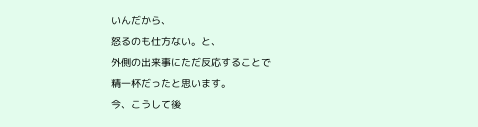いんだから、
怒るのも仕方ない。と、
外側の出来事にただ反応することで
精一杯だったと思います。
今、こうして後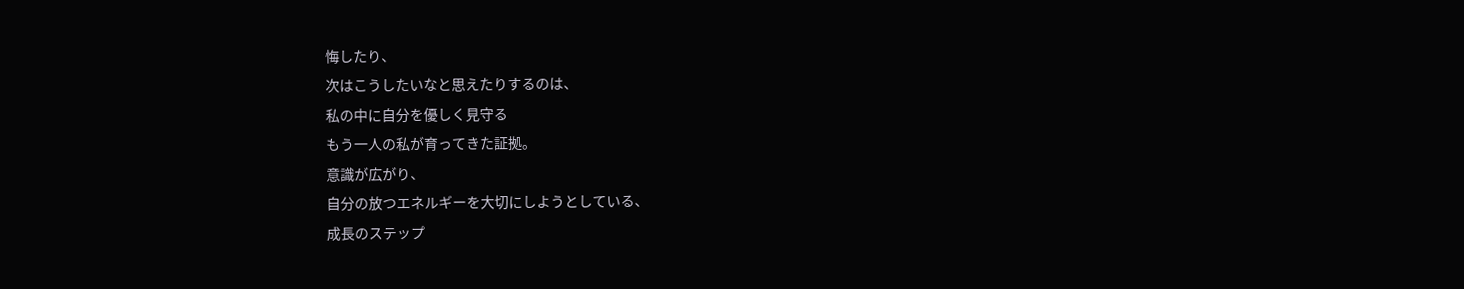悔したり、
次はこうしたいなと思えたりするのは、
私の中に自分を優しく見守る
もう一人の私が育ってきた証拠。
意識が広がり、
自分の放つエネルギーを大切にしようとしている、
成長のステップ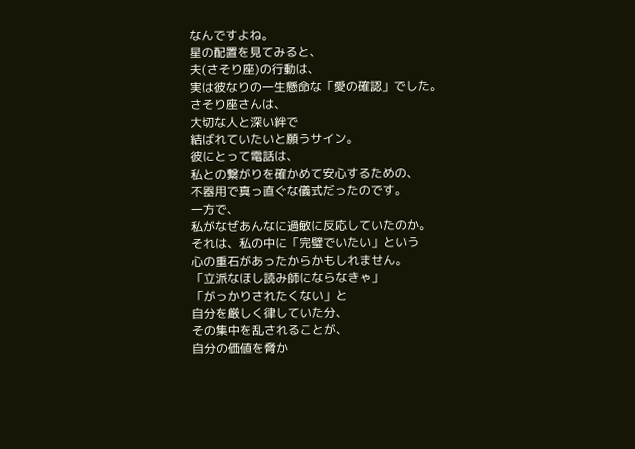なんですよね。
星の配置を見てみると、
夫(さそり座)の行動は、
実は彼なりの一生懸命な「愛の確認」でした。
さそり座さんは、
大切な人と深い絆で
結ばれていたいと願うサイン。
彼にとって電話は、
私との繋がりを確かめて安心するための、
不器用で真っ直ぐな儀式だったのです。
一方で、
私がなぜあんなに過敏に反応していたのか。
それは、私の中に「完璧でいたい」という
心の重石があったからかもしれません。
「立派なほし読み師にならなきゃ」
「がっかりされたくない」と
自分を厳しく律していた分、
その集中を乱されることが、
自分の価値を脅か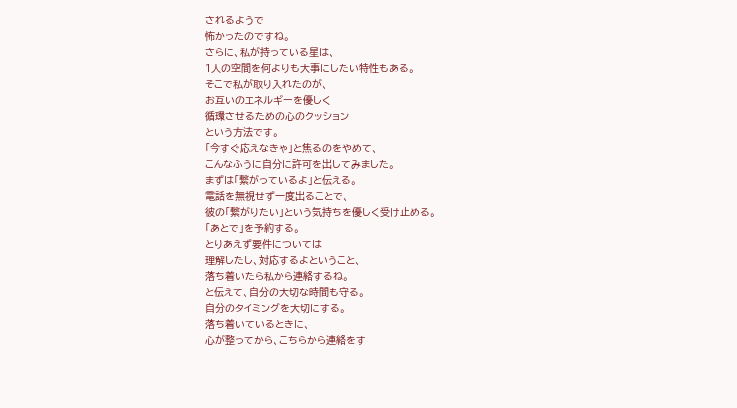されるようで
怖かったのですね。
さらに、私が持っている星は、
1人の空間を何よりも大事にしたい特性もある。
そこで私が取り入れたのが、
お互いのエネルギーを優しく
循環させるための心のクッション
という方法です。
「今すぐ応えなきゃ」と焦るのをやめて、
こんなふうに自分に許可を出してみました。
まずは「繋がっているよ」と伝える。
電話を無視せず一度出ることで、
彼の「繋がりたい」という気持ちを優しく受け止める。
「あとで」を予約する。
とりあえず要件については
理解したし、対応するよということ、
落ち着いたら私から連絡するね。
と伝えて、自分の大切な時間も守る。
自分のタイミングを大切にする。
落ち着いているときに、
心が整ってから、こちらから連絡をす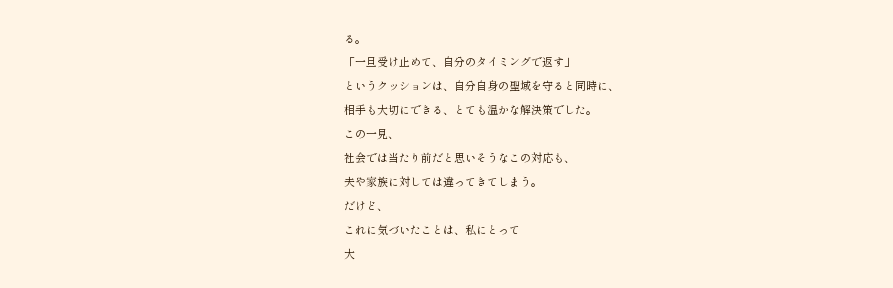る。
「一旦受け止めて、自分のタイミングで返す」
というクッションは、自分自身の聖域を守ると同時に、
相手も大切にできる、とても温かな解決策でした。
この一見、
社会では当たり前だと思いそうなこの対応も、
夫や家族に対しては違ってきてしまう。
だけど、
これに気づいたことは、私にとって
大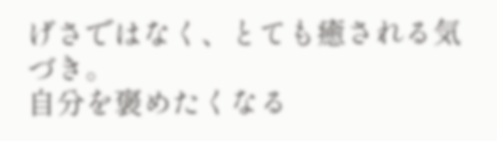げさではなく、とても癒される気づき。
自分を褒めたくなる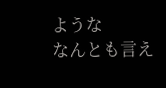ような
なんとも言え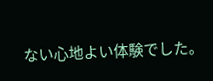ない心地よい体験でした。